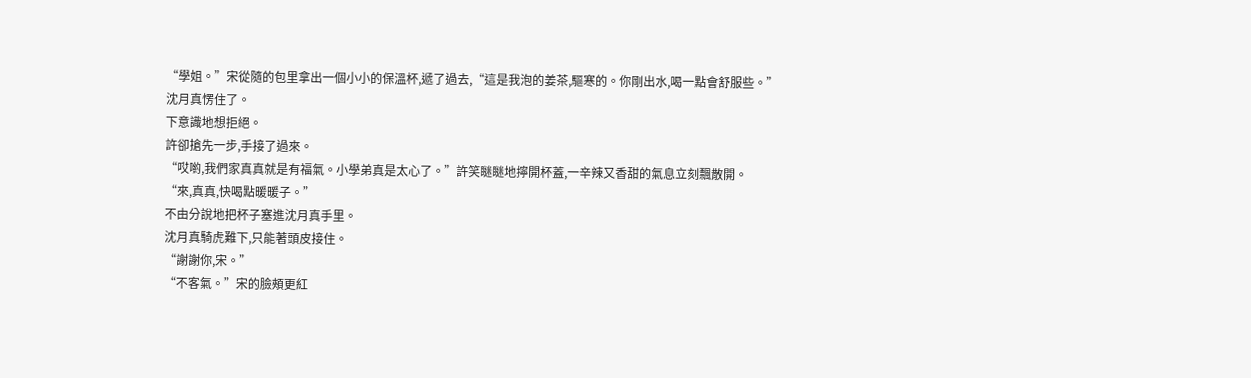“學姐。”宋從隨的包里拿出一個小小的保溫杯,遞了過去,“這是我泡的姜茶,驅寒的。你剛出水,喝一點會舒服些。”
沈月真愣住了。
下意識地想拒絕。
許卻搶先一步,手接了過來。
“哎喲,我們家真真就是有福氣。小學弟真是太心了。”許笑瞇瞇地擰開杯蓋,一辛辣又香甜的氣息立刻飄散開。
“來,真真,快喝點暖暖子。”
不由分說地把杯子塞進沈月真手里。
沈月真騎虎難下,只能著頭皮接住。
“謝謝你,宋。”
“不客氣。”宋的臉頰更紅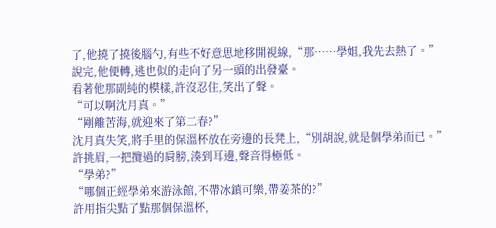了,他撓了撓後腦勺,有些不好意思地移開視線,“那……學姐,我先去熱了。”
說完,他便轉,逃也似的走向了另一頭的出發臺。
看著他那副純的模樣,許沒忍住,笑出了聲。
“可以啊沈月真。”
“剛離苦海,就迎來了第二春?”
沈月真失笑,將手里的保溫杯放在旁邊的長凳上,“別胡說,就是個學弟而已。”
許挑眉,一把攬過的肩膀,湊到耳邊,聲音得極低。
“學弟?”
“哪個正經學弟來游泳館,不帶冰鎮可樂,帶姜茶的?”
許用指尖點了點那個保溫杯,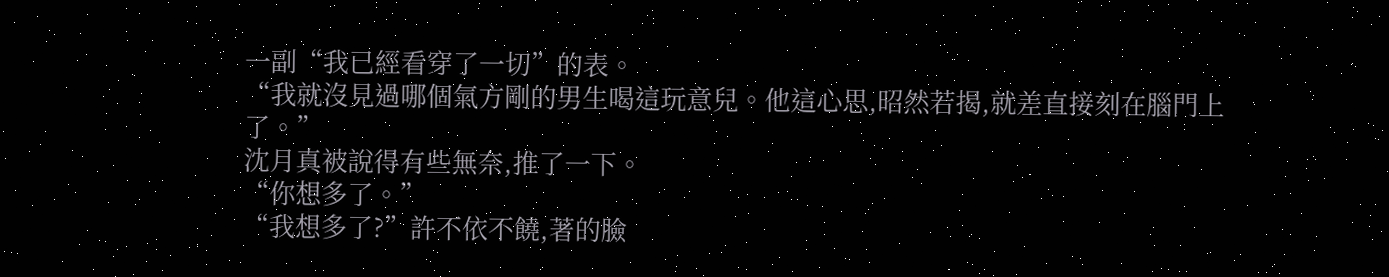一副“我已經看穿了一切”的表。
“我就沒見過哪個氣方剛的男生喝這玩意兒。他這心思,昭然若揭,就差直接刻在腦門上了。”
沈月真被說得有些無奈,推了一下。
“你想多了。”
“我想多了?”許不依不饒,著的臉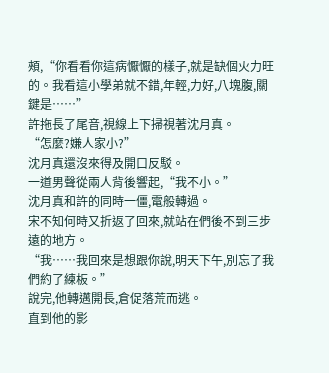頰,“你看看你這病懨懨的樣子,就是缺個火力旺的。我看這小學弟就不錯,年輕,力好,八塊腹,關鍵是……”
許拖長了尾音,視線上下掃視著沈月真。
“怎麼?嫌人家小?”
沈月真還沒來得及開口反駁。
一道男聲從兩人背後響起,“我不小。”
沈月真和許的同時一僵,電般轉過。
宋不知何時又折返了回來,就站在們後不到三步遠的地方。
“我……我回來是想跟你說,明天下午,別忘了我們約了練板。”
說完,他轉邁開長,倉促落荒而逃。
直到他的影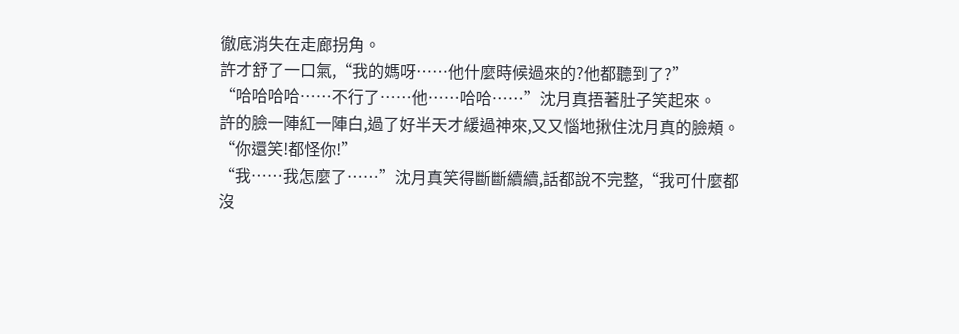徹底消失在走廊拐角。
許才舒了一口氣,“我的媽呀……他什麼時候過來的?他都聽到了?”
“哈哈哈哈……不行了……他……哈哈……”沈月真捂著肚子笑起來。
許的臉一陣紅一陣白,過了好半天才緩過神來,又又惱地揪住沈月真的臉頰。
“你還笑!都怪你!”
“我……我怎麼了……”沈月真笑得斷斷續續,話都說不完整,“我可什麼都沒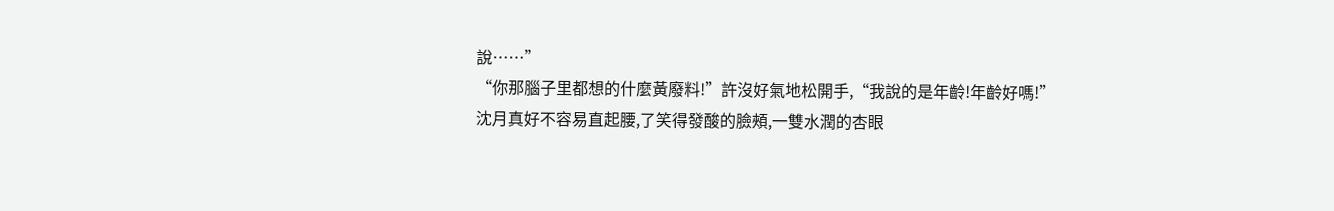說……”
“你那腦子里都想的什麼黃廢料!”許沒好氣地松開手,“我說的是年齡!年齡好嗎!”
沈月真好不容易直起腰,了笑得發酸的臉頰,一雙水潤的杏眼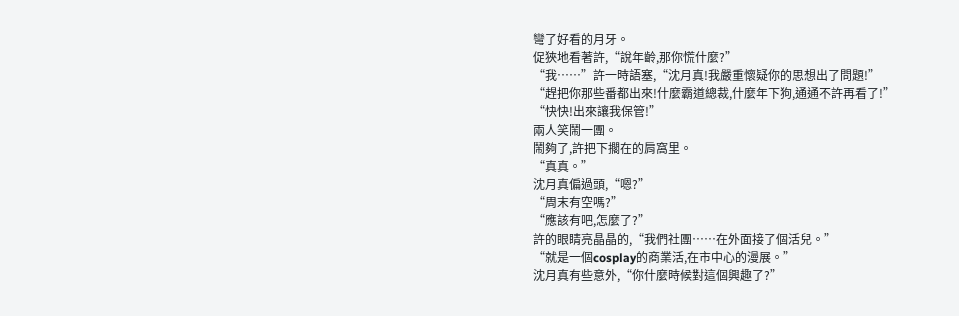彎了好看的月牙。
促狹地看著許,“說年齡,那你慌什麼?”
“我……”許一時語塞,“沈月真!我嚴重懷疑你的思想出了問題!”
“趕把你那些番都出來!什麼霸道總裁,什麼年下狗,通通不許再看了!”
“快快!出來讓我保管!”
兩人笑鬧一團。
鬧夠了,許把下擱在的肩窩里。
“真真。”
沈月真偏過頭,“嗯?”
“周末有空嗎?”
“應該有吧,怎麼了?”
許的眼睛亮晶晶的,“我們社團……在外面接了個活兒。”
“就是一個cosplay的商業活,在市中心的漫展。”
沈月真有些意外,“你什麼時候對這個興趣了?”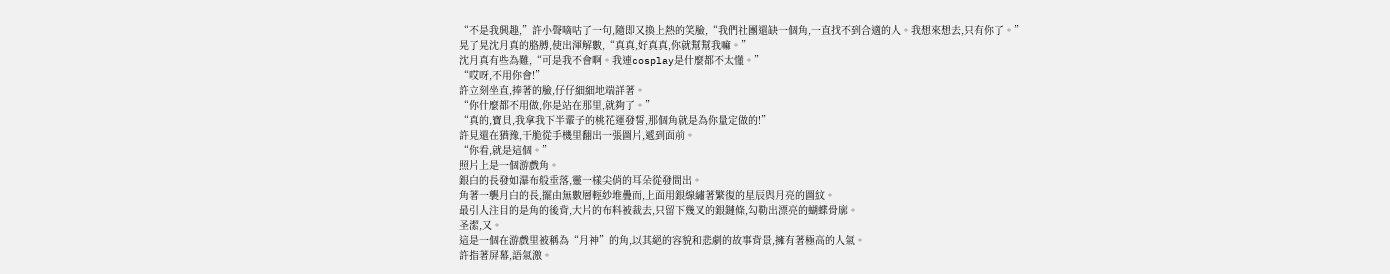“不是我興趣,”許小聲嘀咕了一句,隨即又換上熱的笑臉,“我們社團還缺一個角,一直找不到合適的人。我想來想去,只有你了。”
晃了晃沈月真的胳膊,使出渾解數,“真真,好真真,你就幫幫我嘛。”
沈月真有些為難,“可是我不會啊。我連cosplay是什麼都不太懂。”
“哎呀,不用你會!”
許立刻坐直,捧著的臉,仔仔細細地端詳著。
“你什麼都不用做,你是站在那里,就夠了。”
“真的,寶貝,我拿我下半輩子的桃花運發誓,那個角就是為你量定做的!”
許見還在猶豫,干脆從手機里翻出一張圖片,遞到面前。
“你看,就是這個。”
照片上是一個游戲角。
銀白的長發如瀑布般垂落,靈一樣尖俏的耳朵從發間出。
角著一襲月白的長,擺由無數層輕紗堆疊而,上面用銀線繡著繁復的星辰與月亮的圖紋。
最引人注目的是角的後背,大片的布料被裁去,只留下幾叉的銀鏈條,勾勒出漂亮的蝴蝶骨廓。
圣潔,又。
這是一個在游戲里被稱為“月神”的角,以其絕的容貌和悲劇的故事背景,擁有著極高的人氣。
許指著屏幕,語氣激。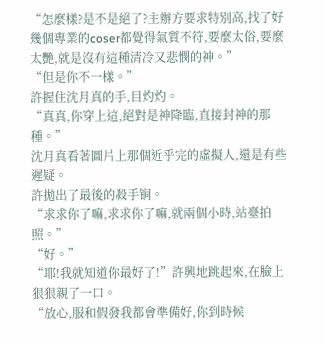“怎麼樣?是不是絕了?主辦方要求特別高,找了好幾個專業的coser都覺得氣質不符,要麼太俗,要麼太艷,就是沒有這種清冷又悲憫的神。”
“但是你不一樣。”
許握住沈月真的手,目灼灼。
“真真,你穿上這,絕對是神降臨,直接封神的那種。”
沈月真看著圖片上那個近乎完的虛擬人,還是有些遲疑。
許拋出了最後的殺手锏。
“求求你了嘛,求求你了嘛,就兩個小時,站臺拍照。”
“好。”
“耶!我就知道你最好了!”許興地跳起來,在臉上狠狠親了一口。
“放心,服和假發我都會準備好,你到時候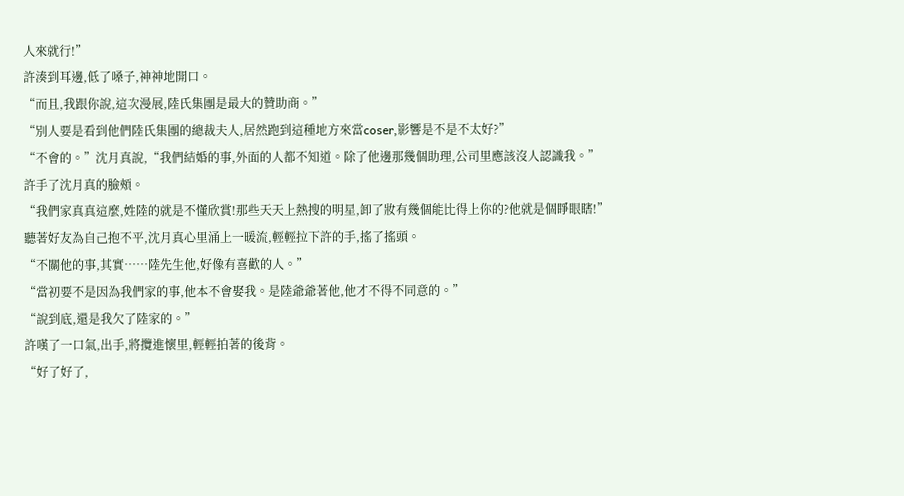人來就行!”
許湊到耳邊,低了嗓子,神神地開口。
“而且,我跟你說,這次漫展,陸氏集團是最大的贊助商。”
“別人要是看到他們陸氏集團的總裁夫人,居然跑到這種地方來當coser,影響是不是不太好?”
“不會的。”沈月真說,“我們結婚的事,外面的人都不知道。除了他邊那幾個助理,公司里應該沒人認識我。”
許手了沈月真的臉頰。
“我們家真真這麼,姓陸的就是不懂欣賞!那些天天上熱搜的明星,卸了妝有幾個能比得上你的?他就是個睜眼瞎!”
聽著好友為自己抱不平,沈月真心里涌上一暖流,輕輕拉下許的手,搖了搖頭。
“不關他的事,其實……陸先生他,好像有喜歡的人。”
“當初要不是因為我們家的事,他本不會娶我。是陸爺爺著他,他才不得不同意的。”
“說到底,還是我欠了陸家的。”
許嘆了一口氣,出手,將攬進懷里,輕輕拍著的後背。
“好了好了,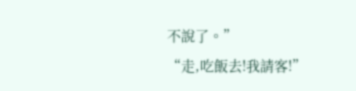不說了。”
“走,吃飯去!我請客!”